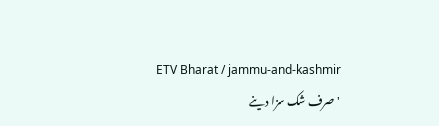ETV Bharat / jammu-and-kashmir
'صرف شک سزا دینے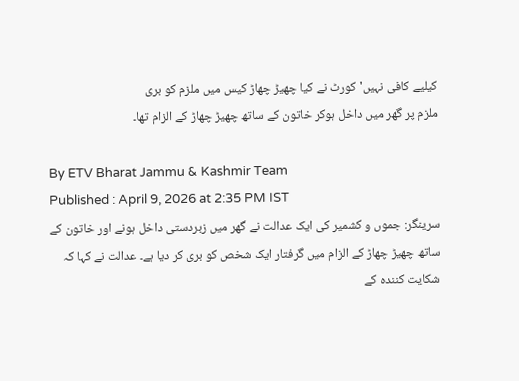کیلیے کافی نہیں' کورٹ نے کیا چھیڑ چھاڑ کیس میں ملزم کو بری
ملزم پر گھر میں داخل ہوکر خاتون کے ساتھ چھیڑ چھاڑ کے الزام تھا۔

By ETV Bharat Jammu & Kashmir Team
Published : April 9, 2026 at 2:35 PM IST
سرینگر: جموں و کشمیر کی ایک عدالت نے گھر میں زبردستی داخل ہونے اور خاتون کے ساتھ چھیڑ چھاڑ کے الزام میں گرفتار ایک شخص کو بری کر دیا ہے۔ عدالت نے کہا کہ شکایت کنندہ کے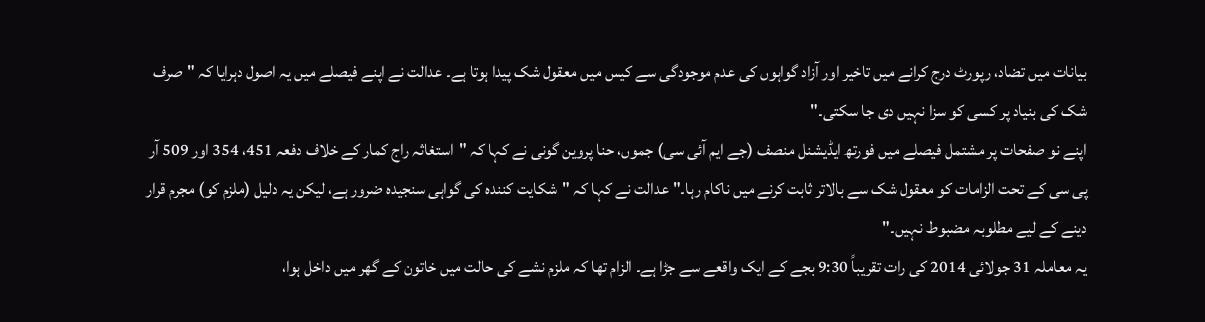بیانات میں تضاد، رپورٹ درج کرانے میں تاخیر اور آزاد گواہوں کی عدم موجودگی سے کیس میں معقول شک پیدا ہوتا ہے۔ عدالت نے اپنے فیصلے میں یہ اصول دہرایا کہ "صرف شک کی بنیاد پر کسی کو سزا نہیں دی جا سکتی۔"
اپنے نو صفحات پر مشتمل فیصلے میں فورتھ ایڈیشنل منصف (جے ایم آئی سی) جموں، حنا پروین گونی نے کہا کہ "استغاثہ راج کمار کے خلاف دفعہ 451، 354 اور 509 آر پی سی کے تحت الزامات کو معقول شک سے بالاتر ثابت کرنے میں ناکام رہا۔" عدالت نے کہا کہ "شکایت کنندہ کی گواہی سنجیدہ ضرور ہے، لیکن یہ دلیل (ملزم کو) مجرم قرار دینے کے لیے مطلوبہ مضبوط نہیں۔"
یہ معاملہ 31 جولائی 2014 کی رات تقریباً 9:30 بجے کے ایک واقعے سے جڑا ہے۔ الزام تھا کہ ملزم نشے کی حالت میں خاتون کے گھر میں داخل ہوا،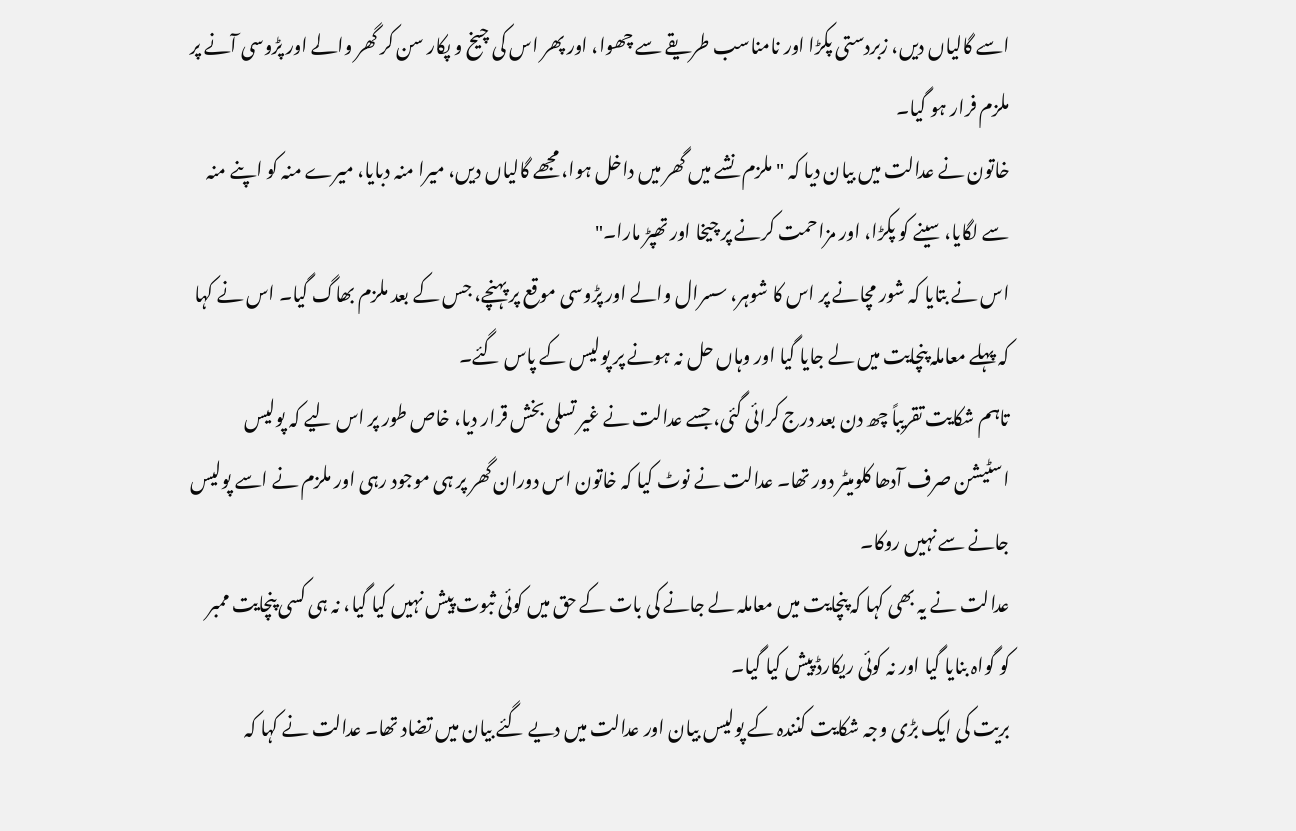اسے گالیاں دیں، زبردستی پکڑا اور نامناسب طریقے سے چھوا، اور پھر اس کی چیخ و پکار سن کر گھر والے اور پڑوسی آنے پر ملزم فرار ہو گیا۔
خاتون نے عدالت میں بیان دیا کہ "ملزم نشے میں گھر میں داخل ہوا، مجھے گالیاں دیں، میرا منہ دبایا، میرے منہ کو اپنے منہ سے لگایا، سینے کو پکڑا، اور مزاحمت کرنے پر چیخا اور تھپڑ مارا۔"
اس نے بتایا کہ شور مچانے پر اس کا شوہر، سسرال والے اور پڑوسی موقع پر پہنچے، جس کے بعد ملزم بھاگ گیا۔ اس نے کہا کہ پہلے معاملہ پنچایت میں لے جایا گیا اور وہاں حل نہ ہونے پر پولیس کے پاس گئے۔
تاہم شکایت تقریباً چھ دن بعد درج کرائی گئی، جسے عدالت نے غیر تسلی بخش قرار دیا، خاص طور پر اس لیے کہ پولیس اسٹیشن صرف آدھا کلومیٹر دور تھا۔ عدالت نے نوٹ کیا کہ خاتون اس دوران گھر پر ہی موجود رہی اور ملزم نے اسے پولیس جانے سے نہیں روکا۔
عدالت نے یہ بھی کہا کہ پنچایت میں معاملہ لے جانے کی بات کے حق میں کوئی ثبوت پیش نہیں کیا گیا، نہ ہی کسی پنچایت ممبر کو گواہ بنایا گیا اور نہ کوئی ریکارڈ پیش کیا گیا۔
بریت کی ایک بڑی وجہ شکایت کنندہ کے پولیس بیان اور عدالت میں دیے گئے بیان میں تضاد تھا۔ عدالت نے کہا کہ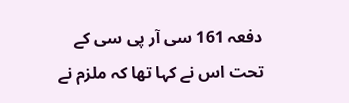دفعہ 161 سی آر پی سی کے تحت اس نے کہا تھا کہ ملزم نے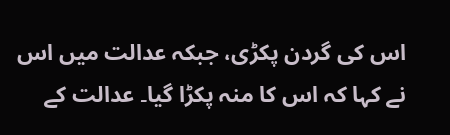اس کی گردن پکڑی، جبکہ عدالت میں اس نے کہا کہ اس کا منہ پکڑا گیا۔ عدالت کے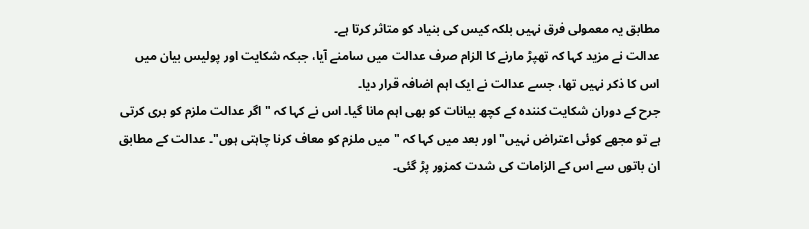مطابق یہ معمولی فرق نہیں بلکہ کیس کی بنیاد کو متاثر کرتا ہے۔
عدالت نے مزید کہا کہ تھپڑ مارنے کا الزام صرف عدالت میں سامنے آیا، جبکہ شکایت اور پولیس بیان میں اس کا ذکر نہیں تھا، جسے عدالت نے ایک اہم اضافہ قرار دیا۔
جرح کے دوران شکایت کنندہ کے کچھ بیانات کو بھی اہم مانا گیا۔ اس نے کہا کہ "اگر عدالت ملزم کو بری کرتی ہے تو مجھے کوئی اعتراض نہیں" اور بعد میں کہا کہ "میں ملزم کو معاف کرنا چاہتی ہوں"۔ عدالت کے مطابق ان باتوں سے اس کے الزامات کی شدت کمزور پڑ گئی۔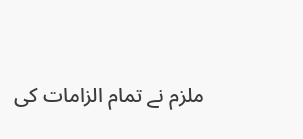ملزم نے تمام الزامات کی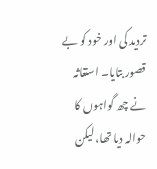تردید کی اور خود کو بے قصور بتایا۔ استغاثہ نے چھ گواہوں کا حوالہ دیا تھا، لیکن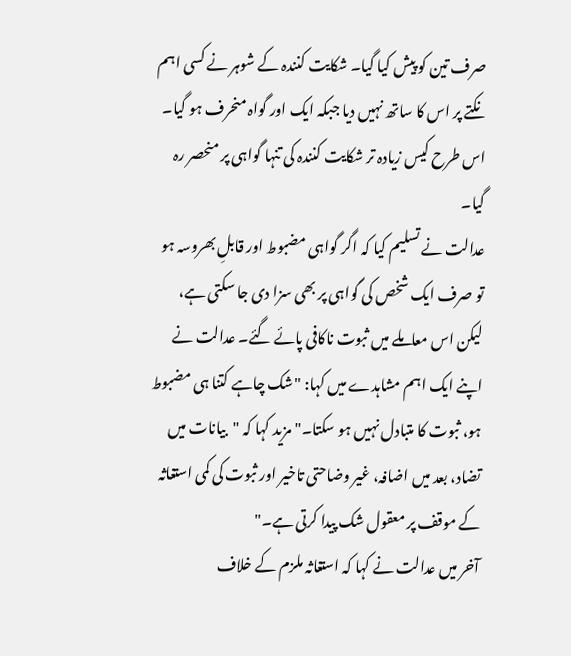صرف تین کو پیش کیا گیا۔ شکایت کنندہ کے شوہر نے کسی اہم نکتے پر اس کا ساتھ نہیں دیا جبکہ ایک اور گواہ منحرف ہو گیا۔ اس طرح کیس زیادہ تر شکایت کنندہ کی تنہا گواہی پر منحصر رہ گیا۔
عدالت نے تسلیم کیا کہ اگر گواہی مضبوط اور قابلِ بھروسہ ہو تو صرف ایک شخص کی گواہی پر بھی سزا دی جا سکتی ہے، لیکن اس معاملے میں ثبوت ناکافی پائے گئے۔ عدالت نے اپنے ایک اہم مشاہدے میں کہا: "شک چاہے کتنا ہی مضبوط ہو، ثبوت کا متبادل نہیں ہو سکتا۔" مزید کہا کہ "بیانات میں تضاد، بعد میں اضافہ، غیر وضاحتی تاخیر اور ثبوت کی کمی استغاثہ کے موقف پر معقول شک پیدا کرتی ہے۔"
آخر میں عدالت نے کہا کہ استغاثہ ملزم کے خلاف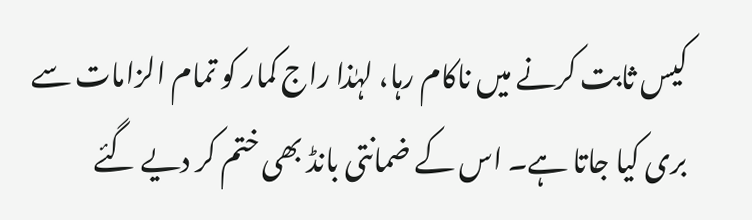کیس ثابت کرنے میں ناکام رہا، لہٰذا راج کمار کو تمام الزامات سے بری کیا جاتا ہے۔ اس کے ضمانتی بانڈ بھی ختم کر دیے گئے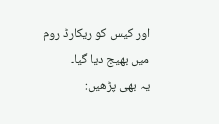اور کیس کو ریکارڈ روم میں بھیج دیا گیا۔
یہ بھی پڑھیں: